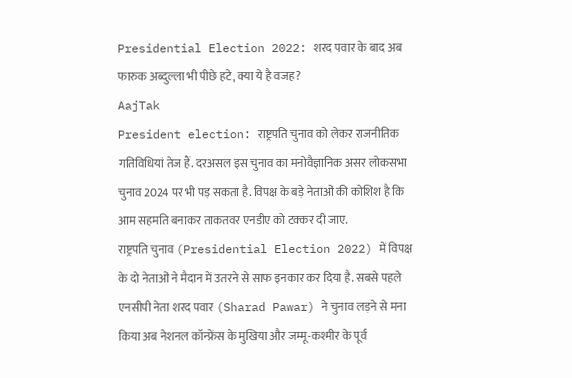Presidential Election 2022: शरद पवार के बाद अब फारुक अब्दुल्ला भी पीछे हटे, क्या ये है वजह?
AajTak
President election: राष्ट्रपति चुनाव को लेकर राजनीतिक गतिविधियां तेज हैं. दरअसल इस चुनाव का मनोवैज्ञानिक असर लोकसभा चुनाव 2024 पर भी पड़ सकता है. विपक्ष के बड़े नेताओं की कोशिश है कि आम सहमति बनाकर ताकतवर एनडीए को टक्कर दी जाए.
राष्ट्रपति चुनाव (Presidential Election 2022) में विपक्ष के दो नेताओं ने मैदान में उतरने से साफ इनकार कर दिया है. सबसे पहले एनसीपी नेता शरद पवार (Sharad Pawar) ने चुनाव लड़ने से मना किया अब नेशनल कॉन्फ्रेंस के मुखिया और जम्मू-कश्मीर के पूर्व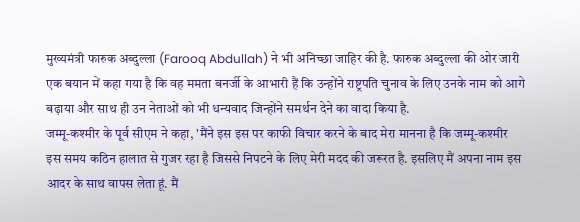मुख्यमंत्री फारुक अब्दुल्ला (Farooq Abdullah) ने भी अनिच्छा जाहिर की है. फारुक अब्दुल्ला की ओर जारी एक बयान में कहा गया है कि वह ममता बनर्जी के आभारी हैं कि उन्होंने राष्ट्रपति चुनाव के लिए उनके नाम को आगे बढ़ाया और साथ ही उन नेताओं को भी धन्यवाद जिन्होंने समर्थन देने का वादा किया है.
जम्मू-कश्मीर के पूर्व सीएम ने कहा, 'मैंने इस इस पर काफी विचार करने के बाद मेरा मानना है कि जम्मू-कश्मीर इस समय कठिन हालात से गुजर रहा है जिससे निपटने के लिए मेरी मदद की जरूरत है. इसलिए मैं अपना नाम इस आदर के साथ वापस लेता हूं. मैं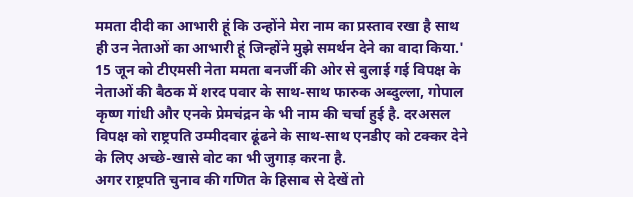ममता दीदी का आभारी हूं कि उन्होंने मेरा नाम का प्रस्ताव रखा है साथ ही उन नेताओं का आभारी हूं जिन्होंने मुझे समर्थन देने का वादा किया.'
15 जून को टीएमसी नेता ममता बनर्जी की ओर से बुलाई गई विपक्ष के नेताओं की बैठक में शरद पवार के साथ-साथ फारुक अब्दुल्ला, गोपाल कृष्ण गांधी और एनके प्रेमचंद्रन के भी नाम की चर्चा हुई है. दरअसल विपक्ष को राष्ट्रपति उम्मीदवार ढूंढने के साथ-साथ एनडीए को टक्कर देने के लिए अच्छे-खासे वोट का भी जुगाड़ करना है.
अगर राष्ट्रपति चुनाव की गणित के हिसाब से देखें तो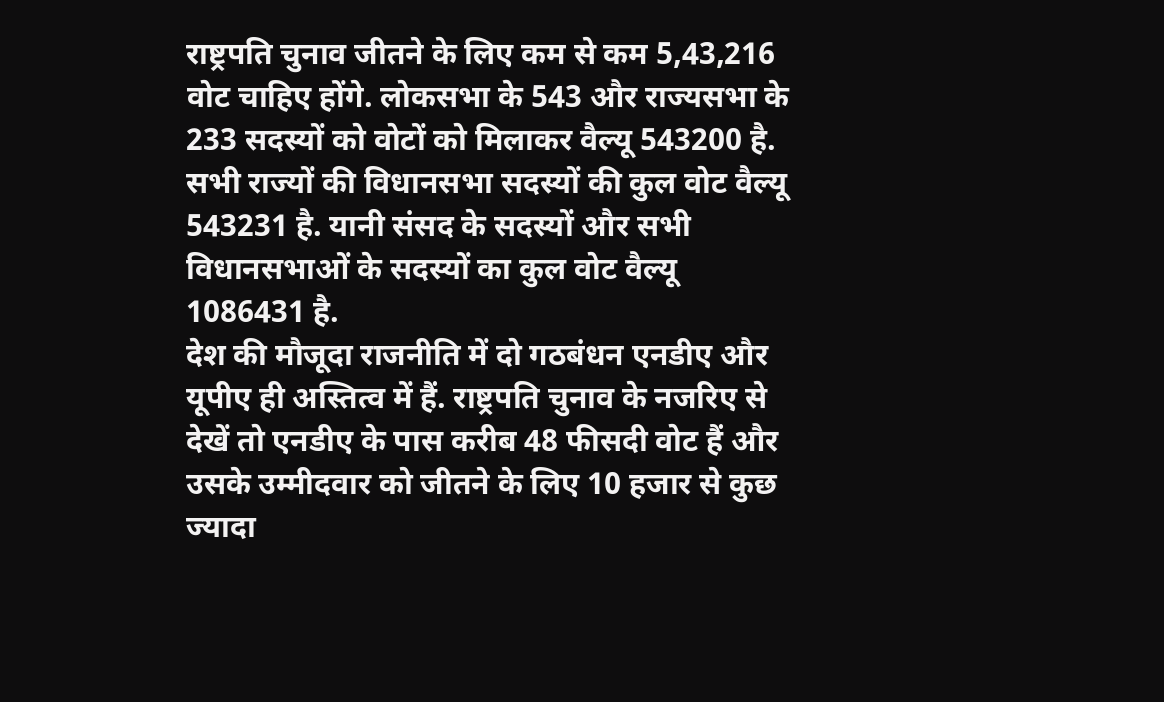राष्ट्रपति चुनाव जीतने के लिए कम से कम 5,43,216 वोट चाहिए होंगे. लोकसभा के 543 और राज्यसभा के 233 सदस्यों को वोटों को मिलाकर वैल्यू 543200 है. सभी राज्यों की विधानसभा सदस्यों की कुल वोट वैल्यू 543231 है. यानी संसद के सदस्यों और सभी विधानसभाओं के सदस्यों का कुल वोट वैल्यू 1086431 है.
देश की मौजूदा राजनीति में दो गठबंधन एनडीए और यूपीए ही अस्तित्व में हैं. राष्ट्रपति चुनाव के नजरिए से देखें तो एनडीए के पास करीब 48 फीसदी वोट हैं और उसके उम्मीदवार को जीतने के लिए 10 हजार से कुछ ज्यादा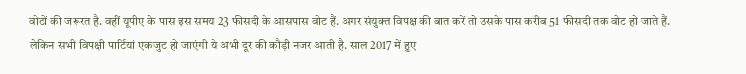वोटों की जरूरत है. वहीं यूपीए के पास इस समय 23 फीसदी के आसपास वोट हैं. अगर संयुक्त विपक्ष की बात करें तो उसके पास करीब 51 फीसदी तक वोट हो जाते हैं.
लेकिन सभी विपक्षी पार्टियां एकजुट हो जाएंगी ये अभी दूर की कौड़ी नजर आती है. साल 2017 में हुए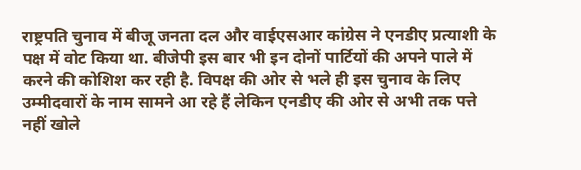राष्ट्रपति चुनाव में बीजू जनता दल और वाईएसआर कांग्रेस ने एनडीए प्रत्याशी के पक्ष में वोट किया था. बीजेपी इस बार भी इन दोनों पार्टियों की अपने पाले में करने की कोशिश कर रही है. विपक्ष की ओर से भले ही इस चुनाव के लिए उम्मीदवारों के नाम सामने आ रहे हैं लेकिन एनडीए की ओर से अभी तक पत्ते नहीं खोले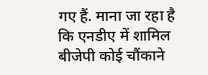गए हैं. माना जा रहा है कि एनडीए में शामिल बीजेपी कोई चौंकाने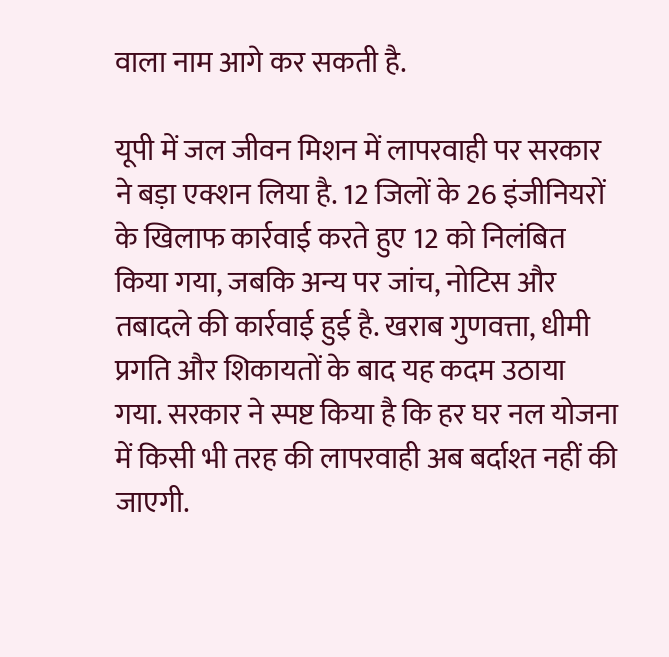वाला नाम आगे कर सकती है.

यूपी में जल जीवन मिशन में लापरवाही पर सरकार ने बड़ा एक्शन लिया है. 12 जिलों के 26 इंजीनियरों के खिलाफ कार्रवाई करते हुए 12 को निलंबित किया गया, जबकि अन्य पर जांच, नोटिस और तबादले की कार्रवाई हुई है. खराब गुणवत्ता, धीमी प्रगति और शिकायतों के बाद यह कदम उठाया गया. सरकार ने स्पष्ट किया है कि हर घर नल योजना में किसी भी तरह की लापरवाही अब बर्दाश्त नहीं की जाएगी.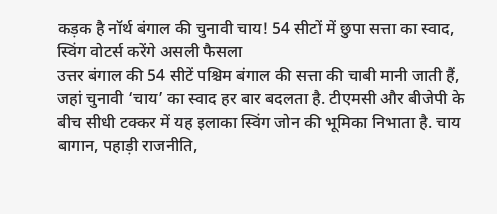कड़क है नॉर्थ बंगाल की चुनावी चाय! 54 सीटों में छुपा सत्ता का स्वाद, स्विंग वोटर्स करेंगे असली फैसला
उत्तर बंगाल की 54 सीटें पश्चिम बंगाल की सत्ता की चाबी मानी जाती हैं, जहां चुनावी ‘चाय’ का स्वाद हर बार बदलता है. टीएमसी और बीजेपी के बीच सीधी टक्कर में यह इलाका स्विंग जोन की भूमिका निभाता है. चाय बागान, पहाड़ी राजनीति,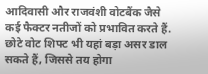आदिवासी और राजवंशी वोटबैंक जैसे कई फैक्टर नतीजों को प्रभावित करते हैं. छोटे वोट शिफ्ट भी यहां बड़ा असर डाल सकते हैं, जिससे तय होगा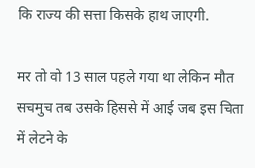कि राज्य की सत्ता किसके हाथ जाएगी.

मर तो वो 13 साल पहले गया था लेकिन मौत सचमुच तब उसके हिससे में आई जब इस चिता में लेटने के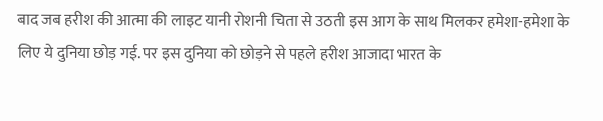बाद जब हरीश की आत्मा की लाइट यानी रोशनी चिता से उठती इस आग के साथ मिलकर हमेशा-हमेशा के लिए ये दुनिया छोड़ गई. पर इस दुनिया को छोड़ने से पहले हरीश आजादा भारत के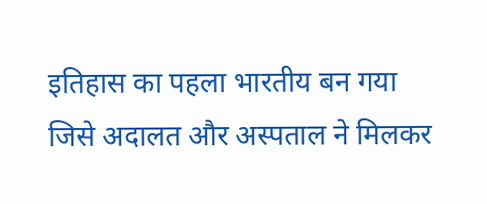इतिहास का पहला भारतीय बन गया जिसे अदालत और अस्पताल ने मिलकर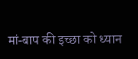मां-बाप की इच्छा को ध्यान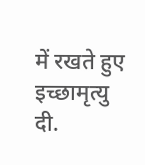में रखते हुए इच्छामृत्यु दी.